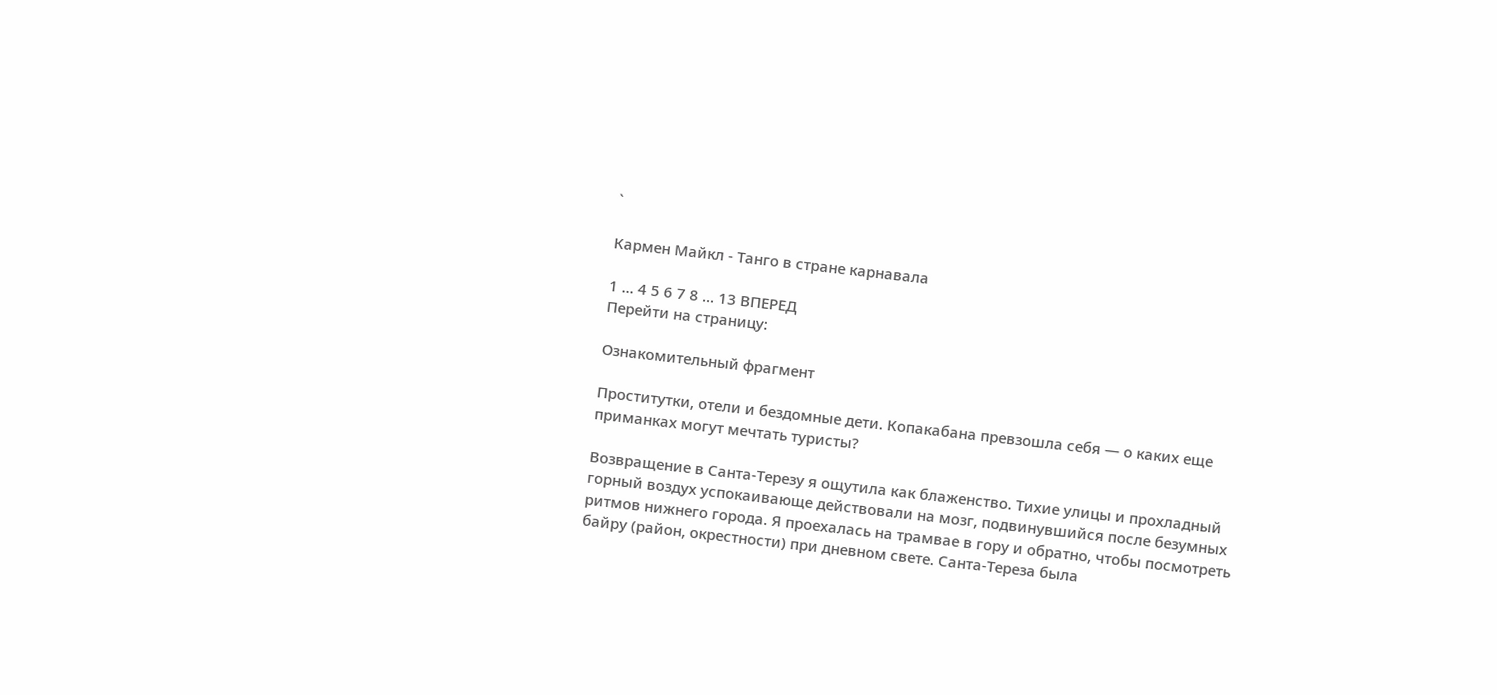`

Кармен Майкл - Танго в стране карнавала

1 ... 4 5 6 7 8 ... 13 ВПЕРЕД
Перейти на страницу:

Ознакомительный фрагмент

Проститутки, отели и бездомные дети. Копакабана превзошла себя — о каких еще приманках могут мечтать туристы?

Возвращение в Санта-Терезу я ощутила как блаженство. Тихие улицы и прохладный горный воздух успокаивающе действовали на мозг, подвинувшийся после безумных ритмов нижнего города. Я проехалась на трамвае в гору и обратно, чтобы посмотреть байру (район, окрестности) при дневном свете. Санта-Тереза была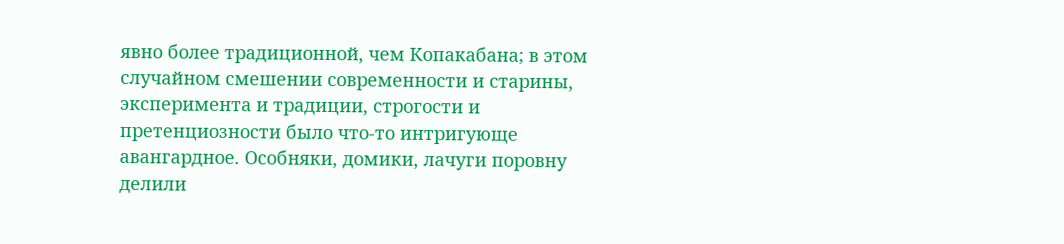явно более традиционной, чем Копакабана; в этом случайном смешении современности и старины, эксперимента и традиции, строгости и претенциозности было что-то интригующе авангардное. Особняки, домики, лачуги поровну делили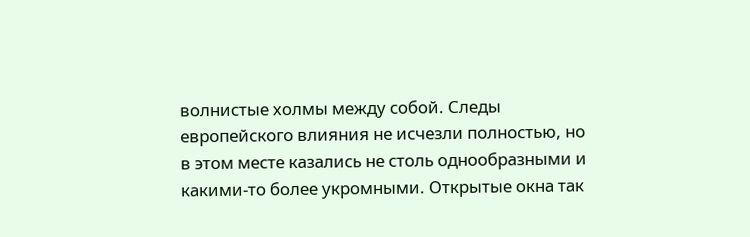волнистые холмы между собой. Следы европейского влияния не исчезли полностью, но в этом месте казались не столь однообразными и какими-то более укромными. Открытые окна так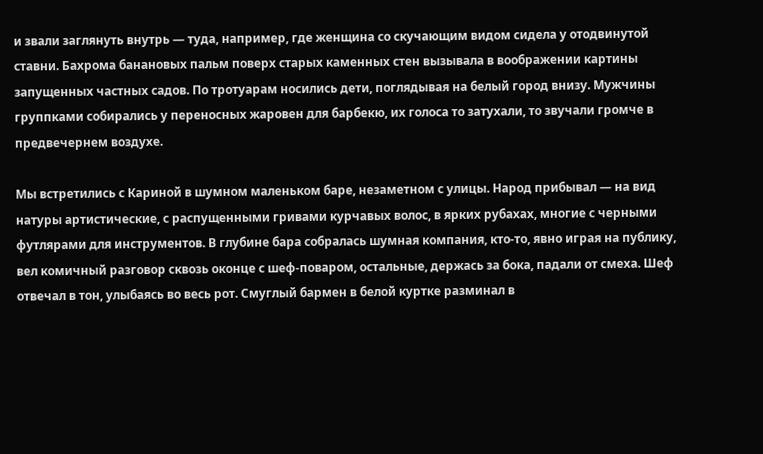и звали заглянуть внутрь — туда, например, где женщина со скучающим видом сидела у отодвинутой ставни. Бахрома банановых пальм поверх старых каменных стен вызывала в воображении картины запущенных частных садов. По тротуарам носились дети, поглядывая на белый город внизу. Мужчины группками собирались у переносных жаровен для барбекю, их голоса то затухали, то звучали громче в предвечернем воздухе.

Мы встретились с Кариной в шумном маленьком баре, незаметном с улицы. Народ прибывал — на вид натуры артистические, с распущенными гривами курчавых волос, в ярких рубахах, многие с черными футлярами для инструментов. В глубине бара собралась шумная компания, кто-то, явно играя на публику, вел комичный разговор сквозь оконце с шеф-поваром, остальные, держась за бока, падали от смеха. Шеф отвечал в тон, улыбаясь во весь рот. Смуглый бармен в белой куртке разминал в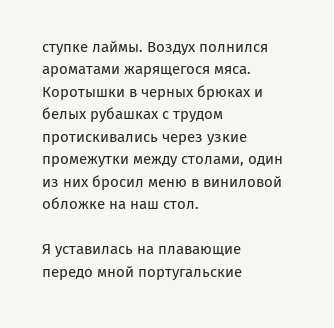ступке лаймы. Воздух полнился ароматами жарящегося мяса. Коротышки в черных брюках и белых рубашках с трудом протискивались через узкие промежутки между столами, один из них бросил меню в виниловой обложке на наш стол.

Я уставилась на плавающие передо мной португальские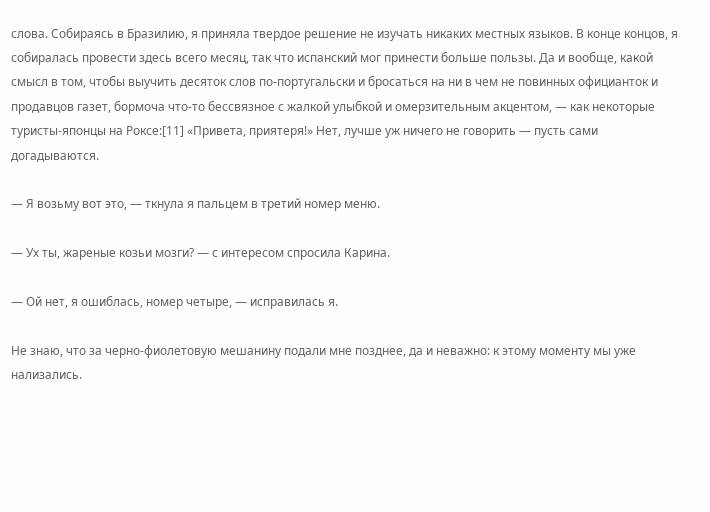слова. Собираясь в Бразилию, я приняла твердое решение не изучать никаких местных языков. В конце концов, я собиралась провести здесь всего месяц, так что испанский мог принести больше пользы. Да и вообще, какой смысл в том, чтобы выучить десяток слов по-португальски и бросаться на ни в чем не повинных официанток и продавцов газет, бормоча что-то бессвязное с жалкой улыбкой и омерзительным акцентом, — как некоторые туристы-японцы на Роксе:[11] «Привета, приятеря!» Нет, лучше уж ничего не говорить — пусть сами догадываются.

— Я возьму вот это, — ткнула я пальцем в третий номер меню.

— Ух ты, жареные козьи мозги? — с интересом спросила Карина.

— Ой нет, я ошиблась, номер четыре, — исправилась я.

Не знаю, что за черно-фиолетовую мешанину подали мне позднее, да и неважно: к этому моменту мы уже нализались.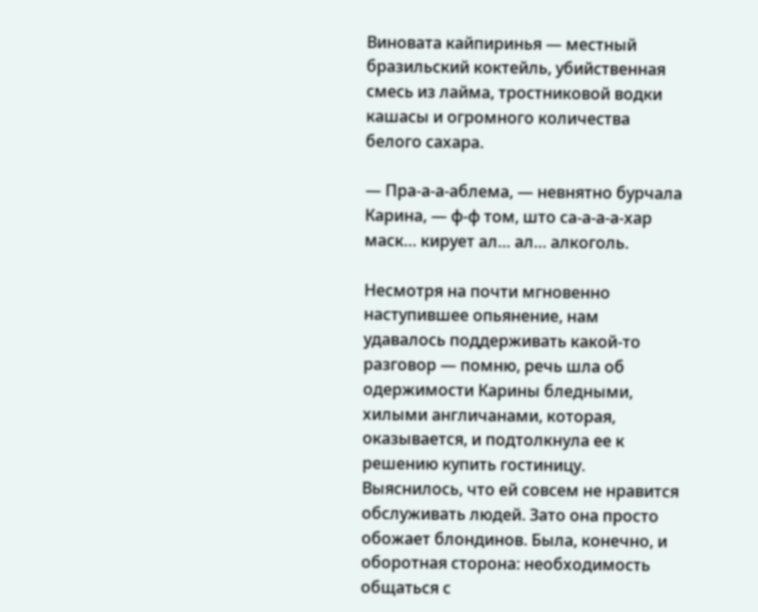Виновата кайпиринья — местный бразильский коктейль, убийственная смесь из лайма, тростниковой водки кашасы и огромного количества белого сахара.

— Пра-а-а-аблема, — невнятно бурчала Карина, — ф-ф том, што са-а-а-а-хар маск… кирует ал… ал… алкоголь.

Несмотря на почти мгновенно наступившее опьянение, нам удавалось поддерживать какой-то разговор — помню, речь шла об одержимости Карины бледными, хилыми англичанами, которая, оказывается, и подтолкнула ее к решению купить гостиницу. Выяснилось, что ей совсем не нравится обслуживать людей. Зато она просто обожает блондинов. Была, конечно, и оборотная сторона: необходимость общаться с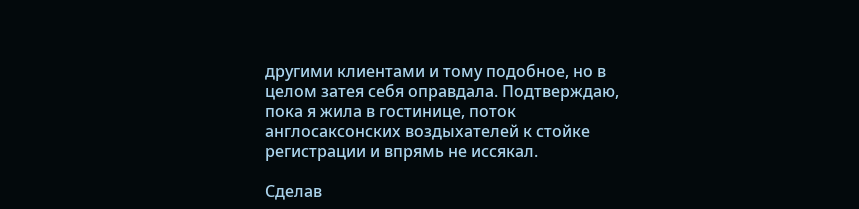другими клиентами и тому подобное, но в целом затея себя оправдала. Подтверждаю, пока я жила в гостинице, поток англосаксонских воздыхателей к стойке регистрации и впрямь не иссякал.

Сделав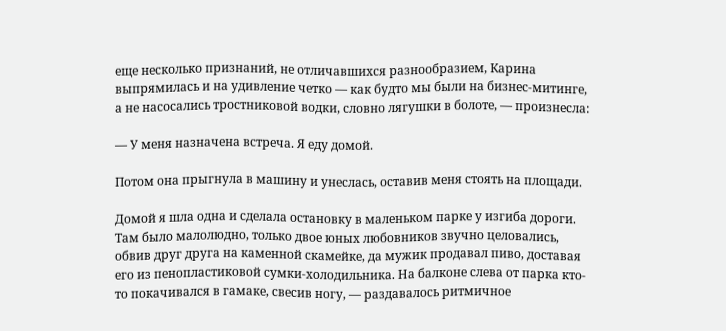еще несколько признаний, не отличавшихся разнообразием, Карина выпрямилась и на удивление четко — как будто мы были на бизнес-митинге, а не насосались тростниковой водки, словно лягушки в болоте, — произнесла:

— У меня назначена встреча. Я еду домой.

Потом она прыгнула в машину и унеслась, оставив меня стоять на площади.

Домой я шла одна и сделала остановку в маленьком парке у изгиба дороги. Там было малолюдно, только двое юных любовников звучно целовались, обвив друг друга на каменной скамейке, да мужик продавал пиво, доставая его из пенопластиковой сумки-холодильника. На балконе слева от парка кто-то покачивался в гамаке, свесив ногу, — раздавалось ритмичное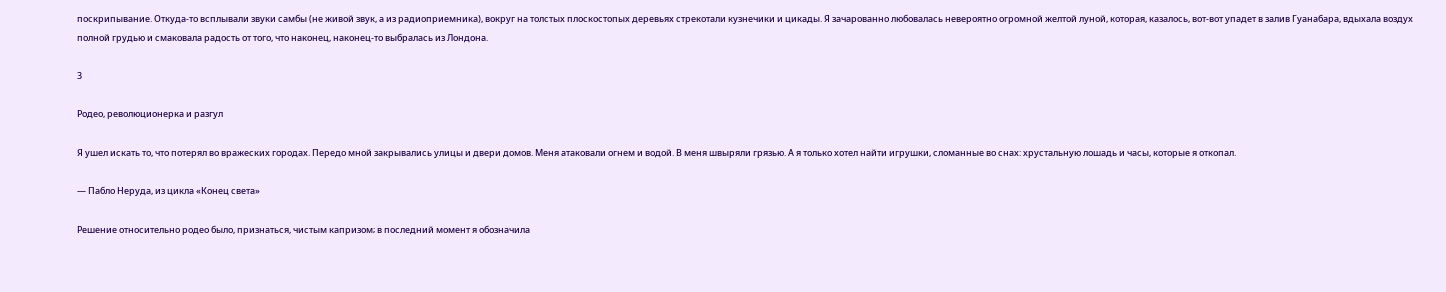поскрипывание. Откуда-то всплывали звуки самбы (не живой звук, а из радиоприемника), вокруг на толстых плоскостопых деревьях стрекотали кузнечики и цикады. Я зачарованно любовалась невероятно огромной желтой луной, которая, казалось, вот-вот упадет в залив Гуанабара, вдыхала воздух полной грудью и смаковала радость от того, что наконец, наконец-то выбралась из Лондона.

3

Родео, революционерка и разгул

Я ушел искать то, что потерял во вражеских городах. Передо мной закрывались улицы и двери домов. Меня атаковали огнем и водой. В меня швыряли грязью. А я только хотел найти игрушки, сломанные во снах: хрустальную лошадь и часы, которые я откопал.

— Пабло Неруда, из цикла «Конец света»

Решение относительно родео было, признаться, чистым капризом; в последний момент я обозначила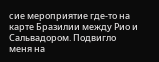сие мероприятие где-то на карте Бразилии между Рио и Сальвадором. Подвигло меня на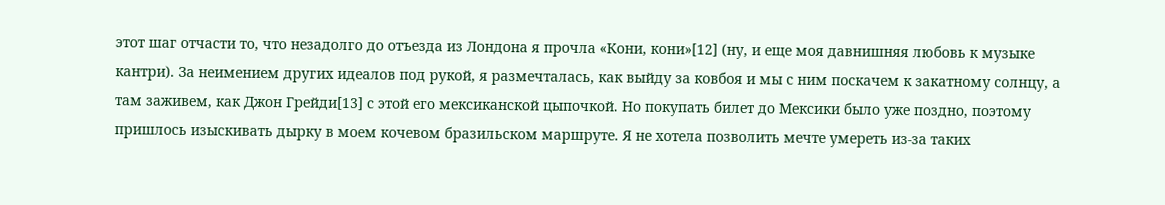этот шаг отчасти то, что незадолго до отъезда из Лондона я прочла «Кони, кони»[12] (ну, и еще моя давнишняя любовь к музыке кантри). За неимением других идеалов под рукой, я размечталась, как выйду за ковбоя и мы с ним поскачем к закатному солнцу, а там заживем, как Джон Грейди[13] с этой его мексиканской цыпочкой. Но покупать билет до Мексики было уже поздно, поэтому пришлось изыскивать дырку в моем кочевом бразильском маршруте. Я не хотела позволить мечте умереть из-за таких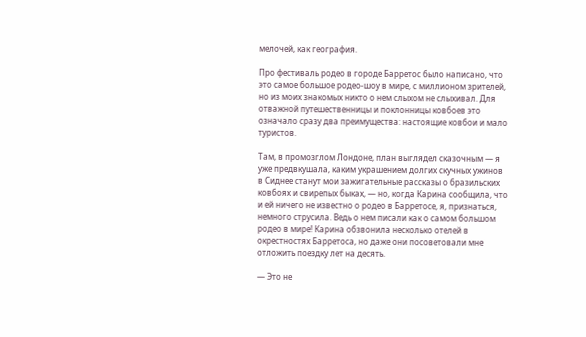мелочей, как география.

Про фестиваль родео в городе Барретос было написано, что это самое большое родео-шоу в мире, с миллионом зрителей, но из моих знакомых никто о нем слыхом не слыхивал. Для отважной путешественницы и поклонницы ковбоев это означало сразу два преимущества: настоящие ковбои и мало туристов.

Там, в промозглом Лондоне, план выглядел сказочным — я уже предвкушала, каким украшением долгих скучных ужинов в Сиднее станут мои зажигательные рассказы о бразильских ковбоях и свирепых быках, — но, когда Карина сообщила, что и ей ничего не известно о родео в Барретосе, я, признаться, немного струсила. Ведь о нем писали как о самом большом родео в мире! Карина обзвонила несколько отелей в окрестностях Барретоса, но даже они посоветовали мне отложить поездку лет на десять.

— Это не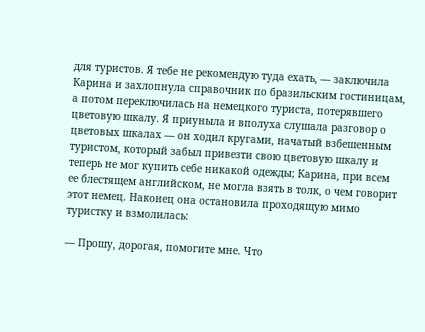для туристов. Я тебе не рекомендую туда ехать, — заключила Карина и захлопнула справочник по бразильским гостиницам, а потом переключилась на немецкого туриста, потерявшего цветовую шкалу. Я приуныла и вполуха слушала разговор о цветовых шкалах — он ходил кругами, начатый взбешенным туристом, который забыл привезти свою цветовую шкалу и теперь не мог купить себе никакой одежды; Карина, при всем ее блестящем английском, не могла взять в толк, о чем говорит этот немец. Наконец она остановила проходящую мимо туристку и взмолилась:

— Прошу, дорогая, помогите мне. Что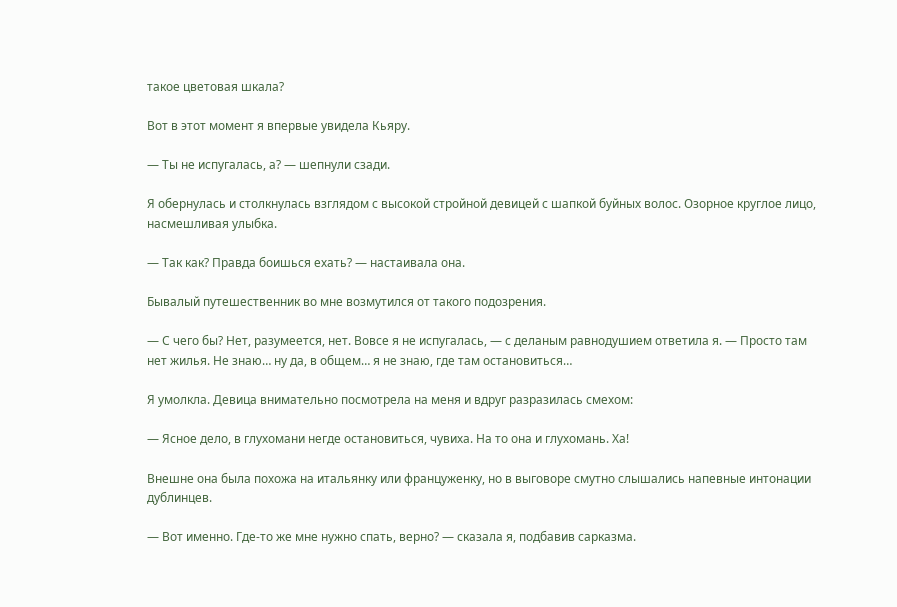такое цветовая шкала?

Вот в этот момент я впервые увидела Кьяру.

— Ты не испугалась, а? — шепнули сзади.

Я обернулась и столкнулась взглядом с высокой стройной девицей с шапкой буйных волос. Озорное круглое лицо, насмешливая улыбка.

— Так как? Правда боишься ехать? — настаивала она.

Бывалый путешественник во мне возмутился от такого подозрения.

— С чего бы? Нет, разумеется, нет. Вовсе я не испугалась, — с деланым равнодушием ответила я. — Просто там нет жилья. Не знаю… ну да, в общем… я не знаю, где там остановиться…

Я умолкла. Девица внимательно посмотрела на меня и вдруг разразилась смехом:

— Ясное дело, в глухомани негде остановиться, чувиха. На то она и глухомань. Ха!

Внешне она была похожа на итальянку или француженку, но в выговоре смутно слышались напевные интонации дублинцев.

— Вот именно. Где-то же мне нужно спать, верно? — сказала я, подбавив сарказма.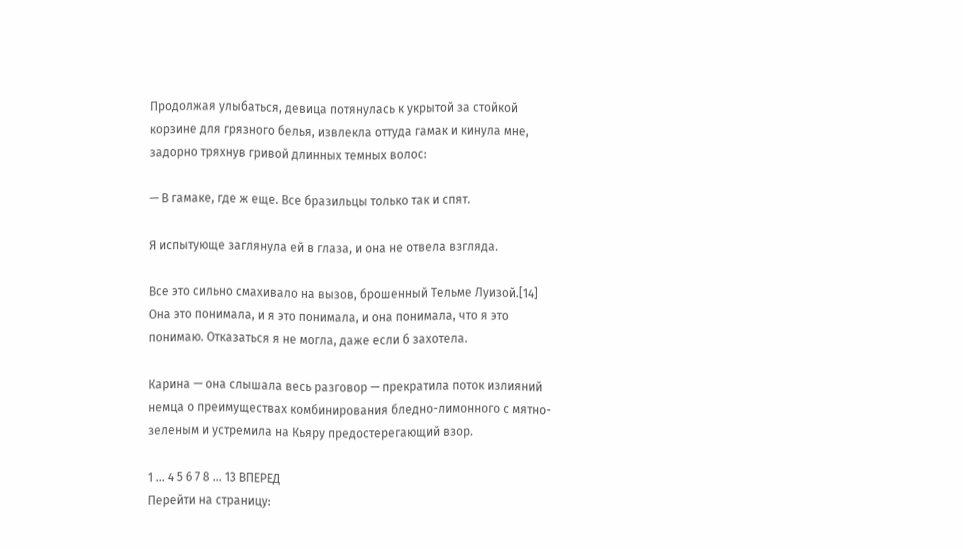Продолжая улыбаться, девица потянулась к укрытой за стойкой корзине для грязного белья, извлекла оттуда гамак и кинула мне, задорно тряхнув гривой длинных темных волос:

— В гамаке, где ж еще. Все бразильцы только так и спят.

Я испытующе заглянула ей в глаза, и она не отвела взгляда.

Все это сильно смахивало на вызов, брошенный Тельме Луизой.[14] Она это понимала, и я это понимала, и она понимала, что я это понимаю. Отказаться я не могла, даже если б захотела.

Карина — она слышала весь разговор — прекратила поток излияний немца о преимуществах комбинирования бледно-лимонного с мятно-зеленым и устремила на Кьяру предостерегающий взор.

1 ... 4 5 6 7 8 ... 13 ВПЕРЕД
Перейти на страницу: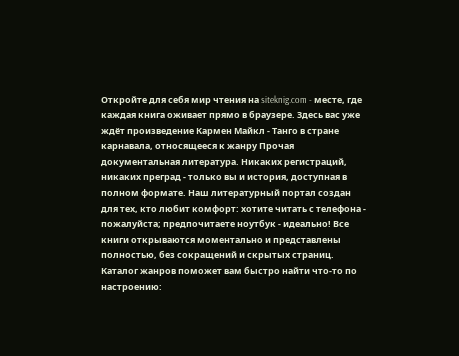Откройте для себя мир чтения на siteknig.com - месте, где каждая книга оживает прямо в браузере. Здесь вас уже ждёт произведение Кармен Майкл - Танго в стране карнавала, относящееся к жанру Прочая документальная литература. Никаких регистраций, никаких преград - только вы и история, доступная в полном формате. Наш литературный портал создан для тех, кто любит комфорт: хотите читать с телефона - пожалуйста; предпочитаете ноутбук - идеально! Все книги открываются моментально и представлены полностью, без сокращений и скрытых страниц. Каталог жанров поможет вам быстро найти что-то по настроению: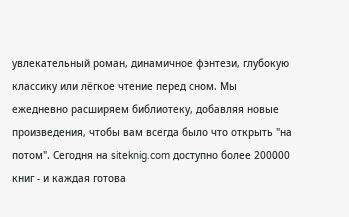увлекательный роман, динамичное фэнтези, глубокую классику или лёгкое чтение перед сном. Мы ежедневно расширяем библиотеку, добавляя новые произведения, чтобы вам всегда было что открыть "на потом". Сегодня на siteknig.com доступно более 200000 книг - и каждая готова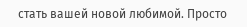стать вашей новой любимой. Просто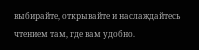выбирайте, открывайте и наслаждайтесь чтением там, где вам удобно.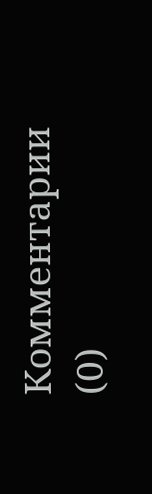Комментарии (0)